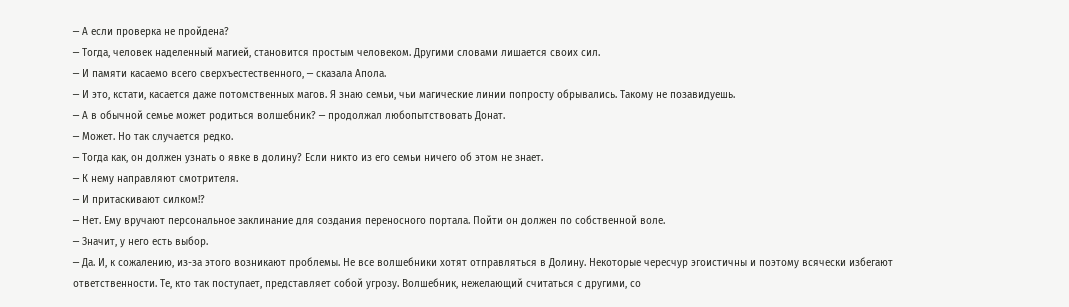─ А если проверка не пройдена?
─ Тогда, человек наделенный магией, становится простым человеком. Другими словами лишается своих сил.
─ И памяти касаемо всего сверхъестественного, ─ сказала Апола.
─ И это, кстати, касается даже потомственных магов. Я знаю семьи, чьи магические линии попросту обрывались. Такому не позавидуешь.
─ А в обычной семье может родиться волшебник? ─ продолжал любопытствовать Донат.
─ Может. Но так случается редко.
─ Тогда как, он должен узнать о явке в долину? Если никто из его семьи ничего об этом не знает.
─ К нему направляют смотрителя.
─ И притаскивают силком!?
─ Нет. Ему вручают персональное заклинание для создания переносного портала. Пойти он должен по собственной воле.
─ Значит, у него есть выбор.
─ Да. И, к сожалению, из-за этого возникают проблемы. Не все волшебники хотят отправляться в Долину. Некоторые чересчур эгоистичны и поэтому всячески избегают ответственности. Те, кто так поступает, представляет собой угрозу. Волшебник, нежелающий считаться с другими, со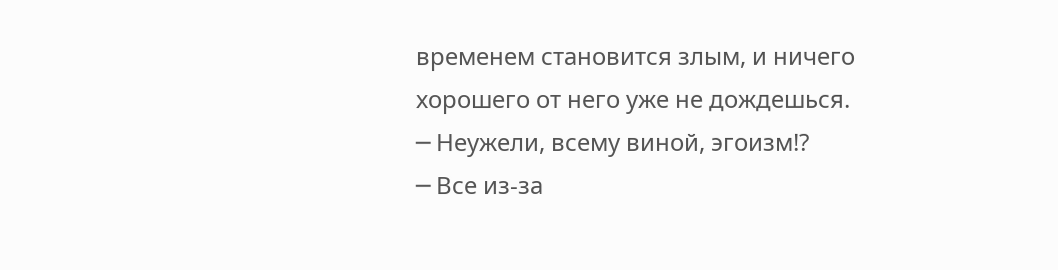временем становится злым, и ничего хорошего от него уже не дождешься.
─ Неужели, всему виной, эгоизм!?
─ Все из-за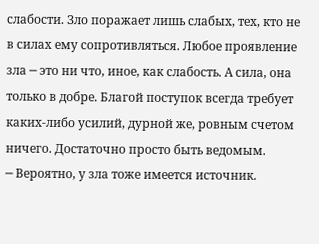слабости. Зло поражает лишь слабых, тех, кто не в силах ему сопротивляться. Любое проявление зла ─ это ни что, иное, как слабость. А сила, она только в добре. Благой поступок всегда требует каких-либо усилий, дурной же, ровным счетом ничего. Достаточно просто быть ведомым.
─ Вероятно, у зла тоже имеется источник.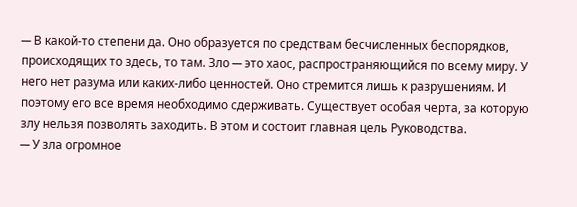─ В какой-то степени да. Оно образуется по средствам бесчисленных беспорядков, происходящих то здесь, то там. Зло ─ это хаос, распространяющийся по всему миру. У него нет разума или каких-либо ценностей. Оно стремится лишь к разрушениям. И поэтому его все время необходимо сдерживать. Существует особая черта, за которую злу нельзя позволять заходить. В этом и состоит главная цель Руководства.
─ У зла огромное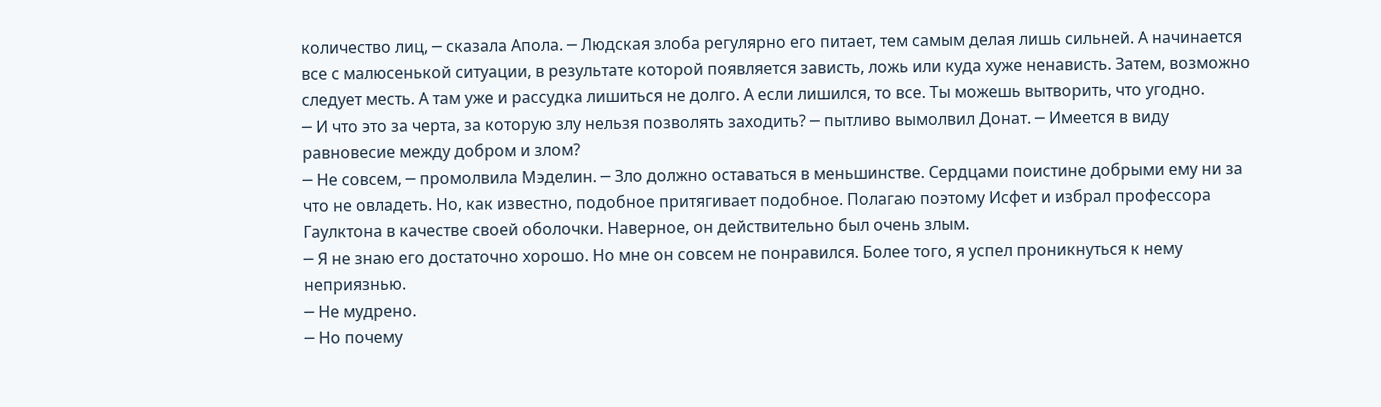количество лиц, ─ сказала Апола. ─ Людская злоба регулярно его питает, тем самым делая лишь сильней. А начинается все с малюсенькой ситуации, в результате которой появляется зависть, ложь или куда хуже ненависть. Затем, возможно следует месть. А там уже и рассудка лишиться не долго. А если лишился, то все. Ты можешь вытворить, что угодно.
─ И что это за черта, за которую злу нельзя позволять заходить? ─ пытливо вымолвил Донат. ─ Имеется в виду равновесие между добром и злом?
─ Не совсем, ─ промолвила Мэделин. ─ Зло должно оставаться в меньшинстве. Сердцами поистине добрыми ему ни за что не овладеть. Но, как известно, подобное притягивает подобное. Полагаю поэтому Исфет и избрал профессора Гаулктона в качестве своей оболочки. Наверное, он действительно был очень злым.
─ Я не знаю его достаточно хорошо. Но мне он совсем не понравился. Более того, я успел проникнуться к нему неприязнью.
─ Не мудрено.
─ Но почему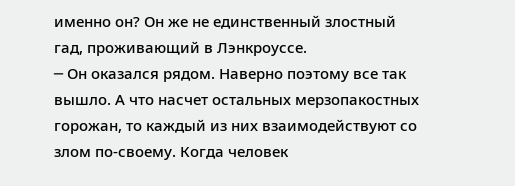именно он? Он же не единственный злостный гад, проживающий в Лэнкроуссе.
─ Он оказался рядом. Наверно поэтому все так вышло. А что насчет остальных мерзопакостных горожан, то каждый из них взаимодействуют со злом по-своему. Когда человек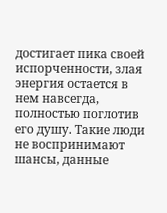достигает пика своей испорченности, злая энергия остается в нем навсегда, полностью поглотив его душу. Такие люди не воспринимают шансы, данные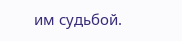им судьбой.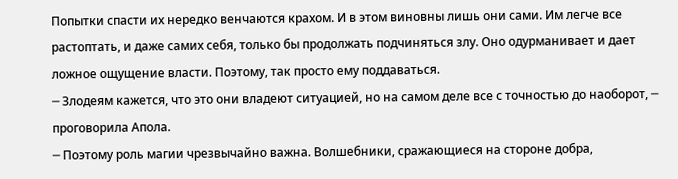Попытки спасти их нередко венчаются крахом. И в этом виновны лишь они сами. Им легче все растоптать, и даже самих себя, только бы продолжать подчиняться злу. Оно одурманивает и дает ложное ощущение власти. Поэтому, так просто ему поддаваться.
─ Злодеям кажется, что это они владеют ситуацией, но на самом деле все с точностью до наоборот, ─ проговорила Апола.
─ Поэтому роль магии чрезвычайно важна. Волшебники, сражающиеся на стороне добра,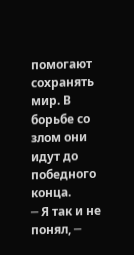помогают сохранять мир. В борьбе со злом они идут до победного конца.
─ Я так и не понял, ─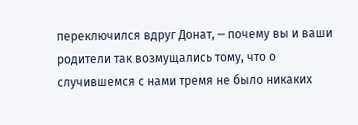переключился вдруг Донат, ─ почему вы и ваши родители так возмущались тому, что о случившемся с нами тремя не было никаких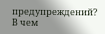предупреждений? В чем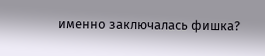именно заключалась фишка?